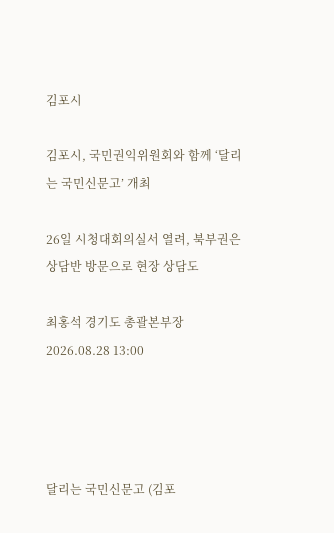김포시

김포시, 국민권익위원회와 함께 ‘달리는 국민신문고’ 개최

26일 시청대회의실서 열려, 북부권은 상담반 방문으로 현장 상담도

최홍석 경기도 총괄본부장 2026.08.28 13:00




달리는 국민신문고 (김포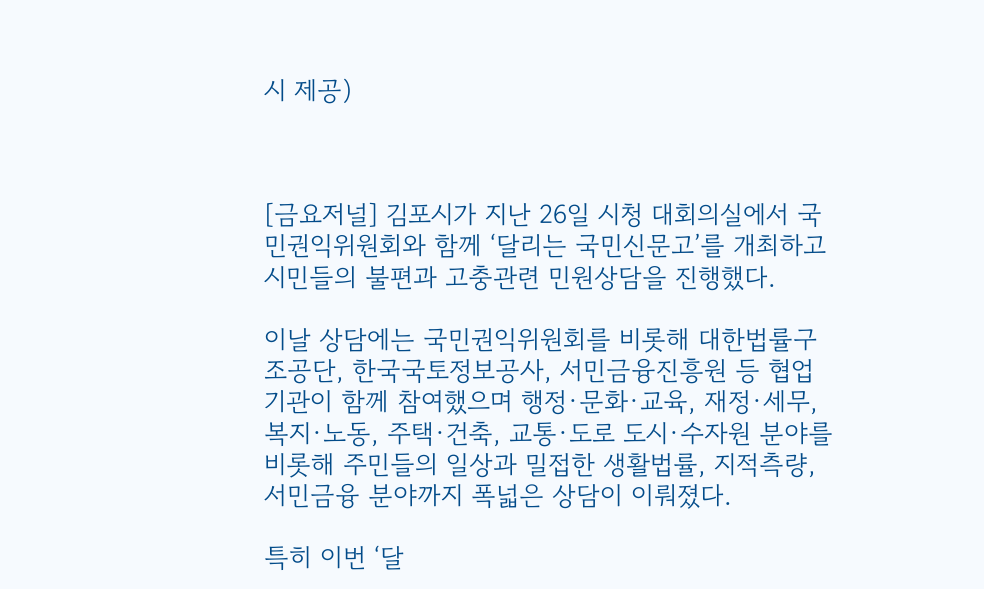시 제공)



[금요저널] 김포시가 지난 26일 시청 대회의실에서 국민권익위원회와 함께 ‘달리는 국민신문고’를 개최하고 시민들의 불편과 고충관련 민원상담을 진행했다.

이날 상담에는 국민권익위원회를 비롯해 대한법률구조공단, 한국국토정보공사, 서민금융진흥원 등 협업 기관이 함께 참여했으며 행정·문화·교육, 재정·세무, 복지·노동, 주택·건축, 교통·도로 도시·수자원 분야를 비롯해 주민들의 일상과 밀접한 생활법률, 지적측량, 서민금융 분야까지 폭넓은 상담이 이뤄졌다.

특히 이번 ‘달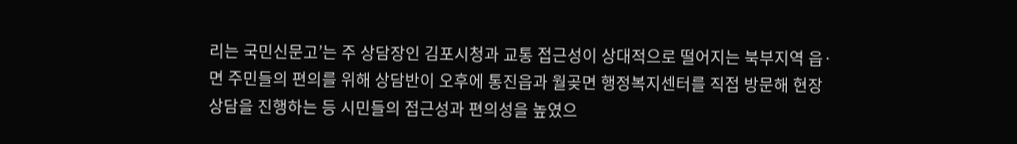리는 국민신문고’는 주 상담장인 김포시청과 교통 접근성이 상대적으로 떨어지는 북부지역 읍·면 주민들의 편의를 위해 상담반이 오후에 통진읍과 월곶면 행정복지센터를 직접 방문해 현장 상담을 진행하는 등 시민들의 접근성과 편의성을 높였으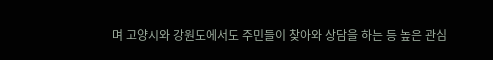며 고양시와 강원도에서도 주민들이 찾아와 상담을 하는 등 높은 관심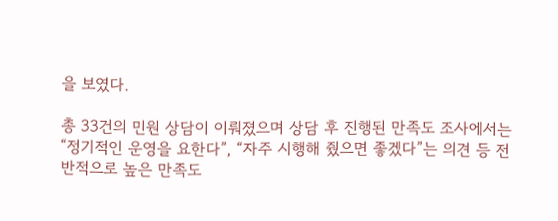을 보였다.

총 33건의 민원 상담이 이뤄졌으며 상담 후 진행된 만족도 조사에서는 “정기적인 운영을 요한다”, “자주 시행해 줬으면 좋겠다”는 의견 등 전반적으로 높은 만족도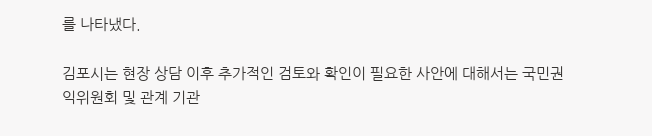를 나타냈다.

김포시는 현장 상담 이후 추가적인 검토와 확인이 필요한 사안에 대해서는 국민권익위원회 및 관계 기관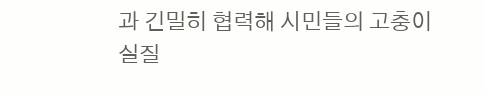과 긴밀히 협력해 시민들의 고충이 실질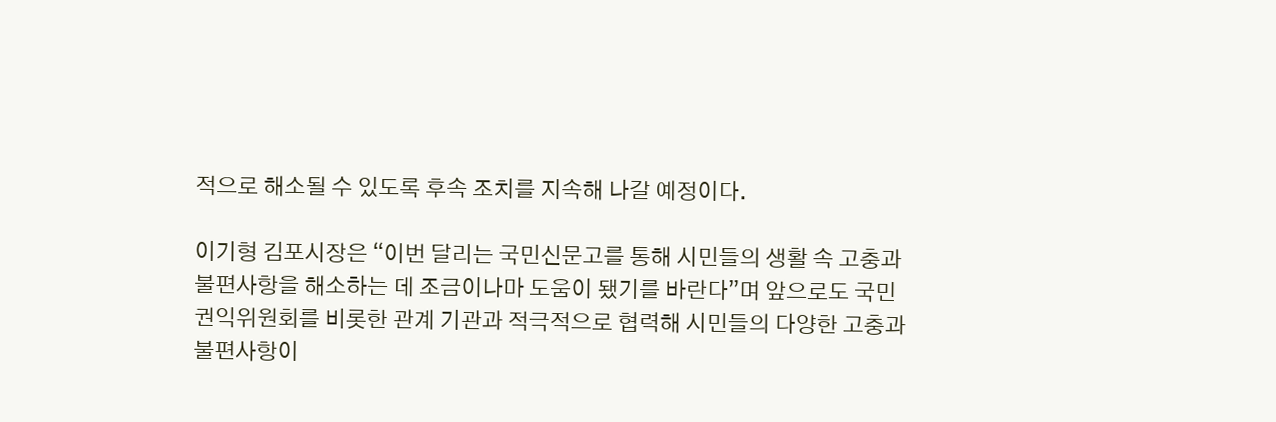적으로 해소될 수 있도록 후속 조치를 지속해 나갈 예정이다.

이기형 김포시장은 “이번 달리는 국민신문고를 통해 시민들의 생활 속 고충과 불편사항을 해소하는 데 조금이나마 도움이 됐기를 바란다”며 앞으로도 국민권익위원회를 비롯한 관계 기관과 적극적으로 협력해 시민들의 다양한 고충과 불편사항이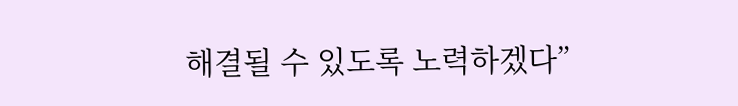해결될 수 있도록 노력하겠다”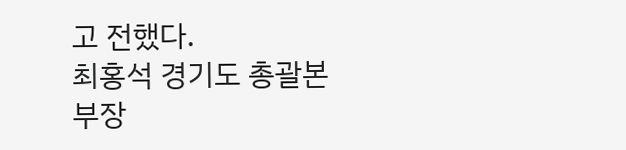고 전했다.
최홍석 경기도 총괄본부장